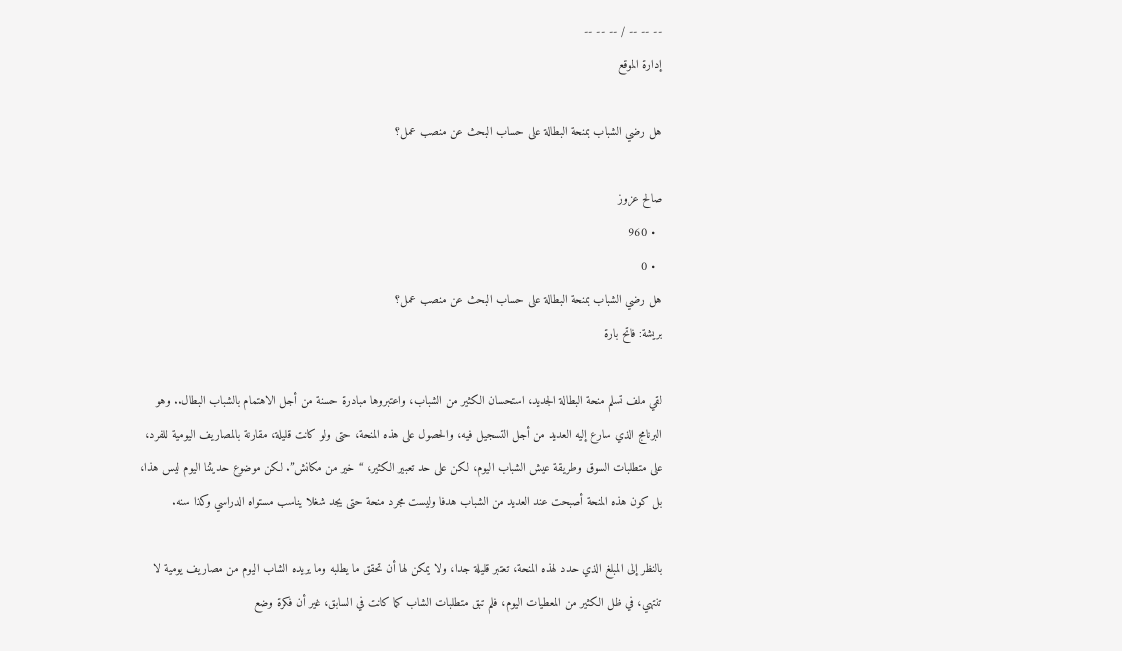-- -- -- / -- -- --
إدارة الموقع

هل رضي الشباب بمنحة البطالة على حساب البحث عن منصب عمل؟

صالح عزوز
  • 960
  • 0
هل رضي الشباب بمنحة البطالة على حساب البحث عن منصب عمل؟
بريشة: فاتح بارة

لقي ملف تسلم منحة البطالة الجديد، استحسان الكثير من الشباب، واعتبروها مبادرة حسنة من أجل الاهتمام بالشباب البطال.. وهو البرنامج الذي سارع إليه العديد من أجل التسجيل فيه، والحصول على هذه المنحة، حتى ولو كانت قليلة، مقارنة بالمصاريف اليومية للفرد، على متطلبات السوق وطريقة عيش الشباب اليوم، لكن على حد تعبير الكثير، “خير من مكانش”. لكن موضوع حديثنا اليوم ليس هذا، بل كون هذه المنحة أصبحت عند العديد من الشباب هدفا وليست مجرد منحة حتى يجد شغلا يناسب مستواه الدراسي وكذا سنه.

بالنظر إلى المبلغ الذي حدد لهذه المنحة، تعتبر قليلة جدا، ولا يمكن لها أن تحقق ما يطلبه وما يريده الشاب اليوم من مصاريف يومية لا تنتهي، في ظل الكثير من المعطيات اليوم، فلم تبق متطلبات الشاب كما كانت في السابق، غير أن فكرة وضع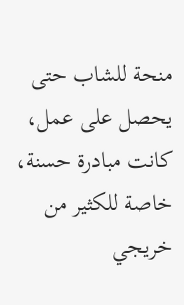منحة للشاب حتى يحصل على عمل، كانت مبادرة حسنة، خاصة للكثير من خريجي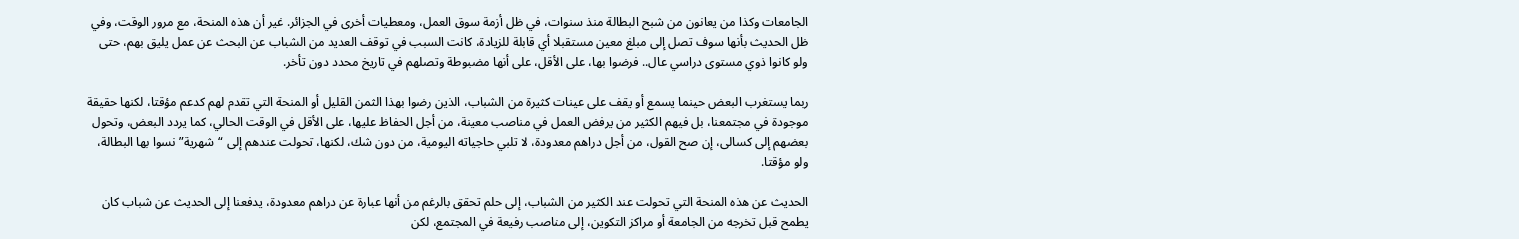الجامعات وكذا من يعانون من شبح البطالة منذ سنوات، في ظل أزمة سوق العمل، ومعطيات أخرى في الجزائر. غير أن هذه المنحة، مع مرور الوقت، وفي ظل الحديث بأنها سوف تصل إلى مبلغ معين مستقبلا أي قابلة للزيادة، كانت السبب في توقف العديد من الشباب عن البحث عن عمل يليق بهم، حتى ولو كانوا ذوي مستوى دراسي عال.. فرضوا بها، على الأقل، على أنها مضبوطة وتصلهم في تاريخ محدد دون تأخر.

ربما يستغرب البعض حينما يسمع أو يقف على عينات كثيرة من الشباب، الذين رضوا بهذا الثمن القليل أو المنحة التي تقدم لهم كدعم مؤقتا، لكنها حقيقة موجودة في مجتمعنا، بل فيهم الكثير من يرفض العمل في مناصب معينة، من أجل الحفاظ عليها، على الأقل في الوقت الحالي، كما يردد البعض، وتحول بعضهم إلى كسالى، إن صح القول، من أجل دراهم معدودة، لا تلبي حاجياته اليومية، من دون شك، لكنها، تحولت عندهم إلى “شهرية” نسوا بها البطالة، ولو مؤقتا.

الحديث عن هذه المنحة التي تحولت عند الكثير من الشباب، إلى حلم تحقق بالرغم من أنها عبارة عن دراهم معدودة، يدفعنا إلى الحديث عن شباب كان يطمح قبل تخرجه من الجامعة أو مراكز التكوين، إلى مناصب رفيعة في المجتمع، لكن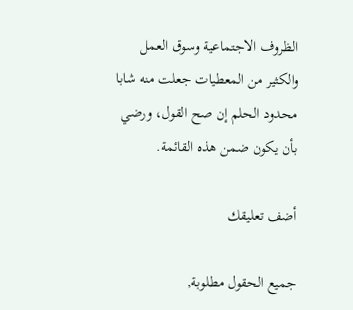الظروف الاجتماعية وسوق العمل والكثير من المعطيات جعلت منه شابا محدود الحلم إن صح القول، ورضي بأن يكون ضمن هذه القائمة.

أضف تعليقك

جميع الحقول مطلوبة,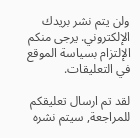ولن يتم نشر بريدك الإلكتروني. يرجى منكم الإلتزام بسياسة الموقع في التعليقات.

لقد تم ارسال تعليقكم للمراجعة, سيتم نشره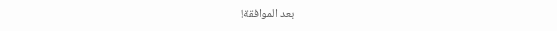بعد الموافقة!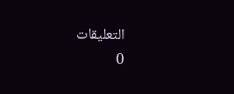التعليقات
0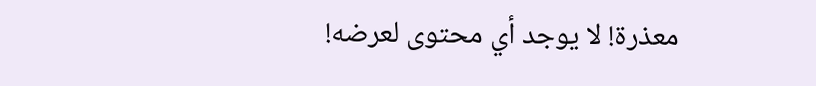معذرة! لا يوجد أي محتوى لعرضه!